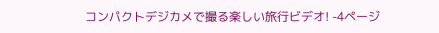コンパクトデジカメで撮る楽しい旅行ビデオ! -4ページ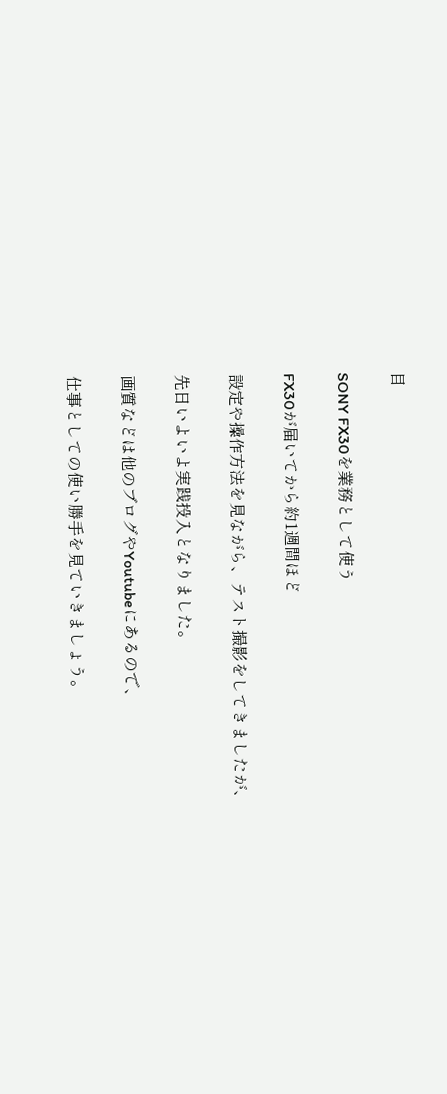目

SONY FX30を業務として使う

FX30が届いてから約1週間ほど

設定や操作方法を見ながら、テスト撮影をしてきましたが、

先日いよいよ実践投入となりました。

画質などは他のブログやYoutubeにあるので、

仕事としての使い勝手を見ていきましょう。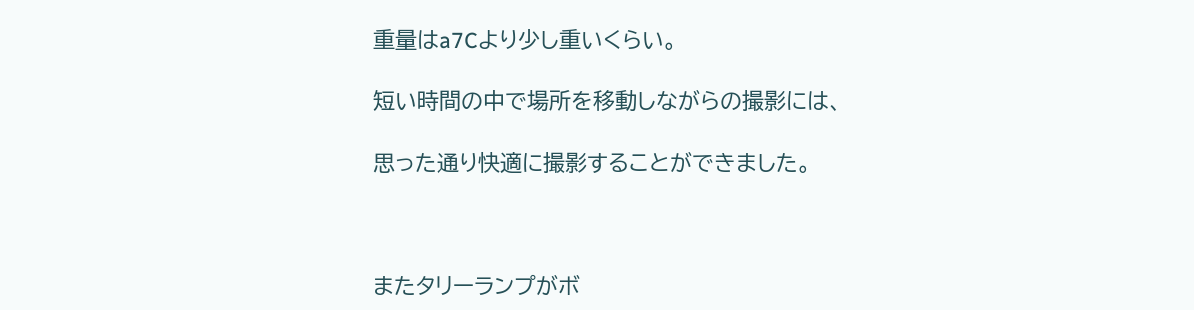重量はa7Cより少し重いくらい。

短い時間の中で場所を移動しながらの撮影には、

思った通り快適に撮影することができました。



またタリーランプがボ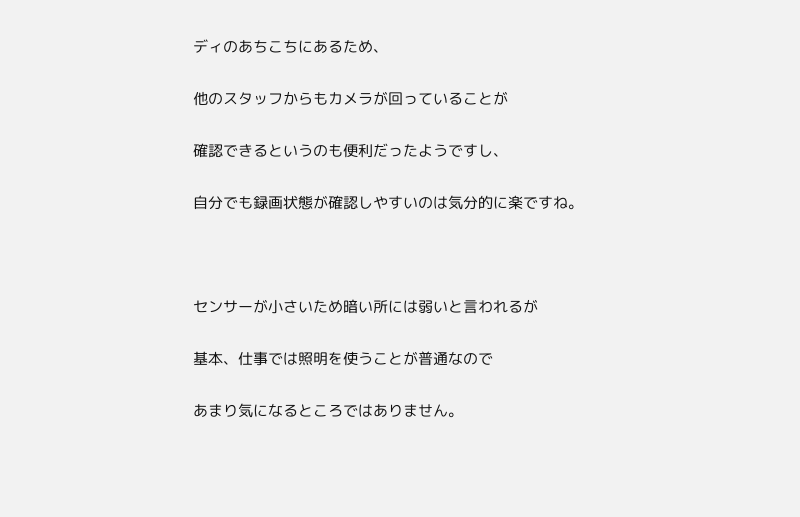ディのあちこちにあるため、

他のスタッフからもカメラが回っていることが

確認できるというのも便利だったようですし、

自分でも録画状態が確認しやすいのは気分的に楽ですね。



センサーが小さいため暗い所には弱いと言われるが

基本、仕事では照明を使うことが普通なので

あまり気になるところではありません。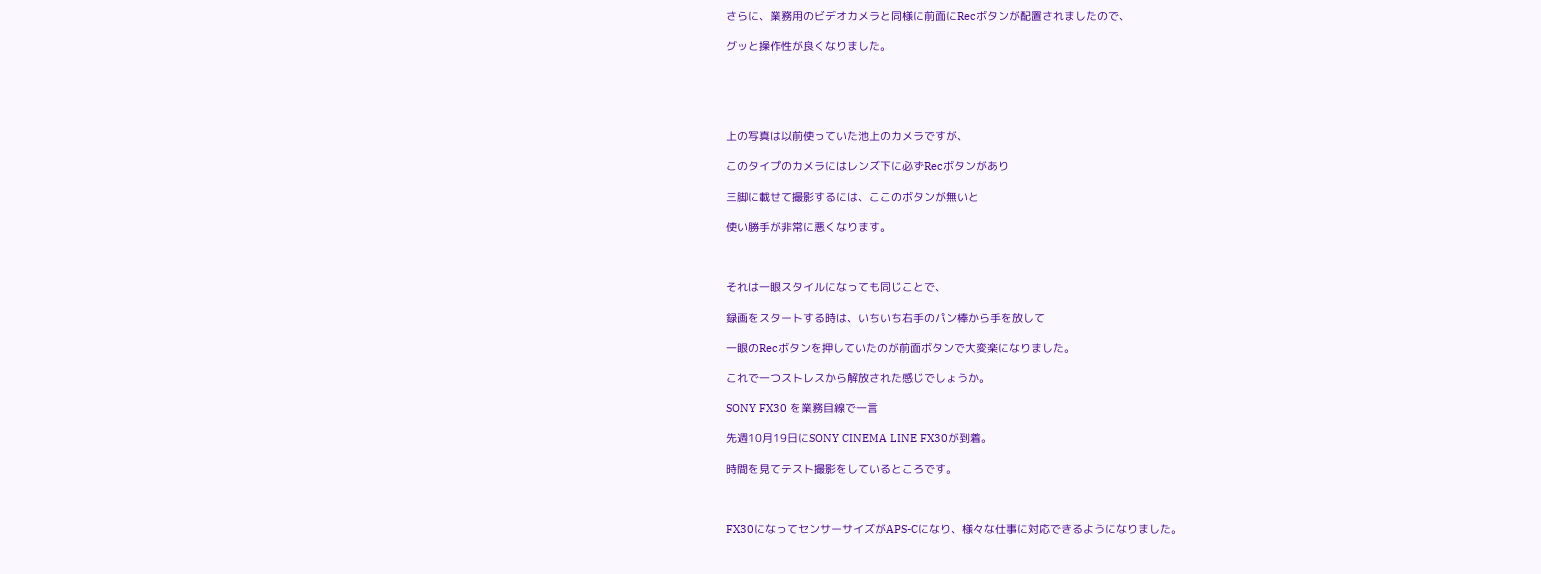さらに、業務用のビデオカメラと同様に前面にRecボタンが配置されましたので、

グッと操作性が良くなりました。





上の写真は以前使っていた池上のカメラですが、

このタイプのカメラにはレンズ下に必ずRecボタンがあり

三脚に載せて撮影するには、ここのボタンが無いと

使い勝手が非常に悪くなります。



それは一眼スタイルになっても同じことで、

録画をスタートする時は、いちいち右手のパン棒から手を放して

一眼のRecボタンを押していたのが前面ボタンで大変楽になりました。

これで一つストレスから解放された感じでしょうか。

SONY FX30 を業務目線で一言

先週10月19日にSONY CINEMA LINE FX30が到着。

時間を見てテスト撮影をしているところです。



FX30になってセンサーサイズがAPS-Cになり、様々な仕事に対応できるようになりました。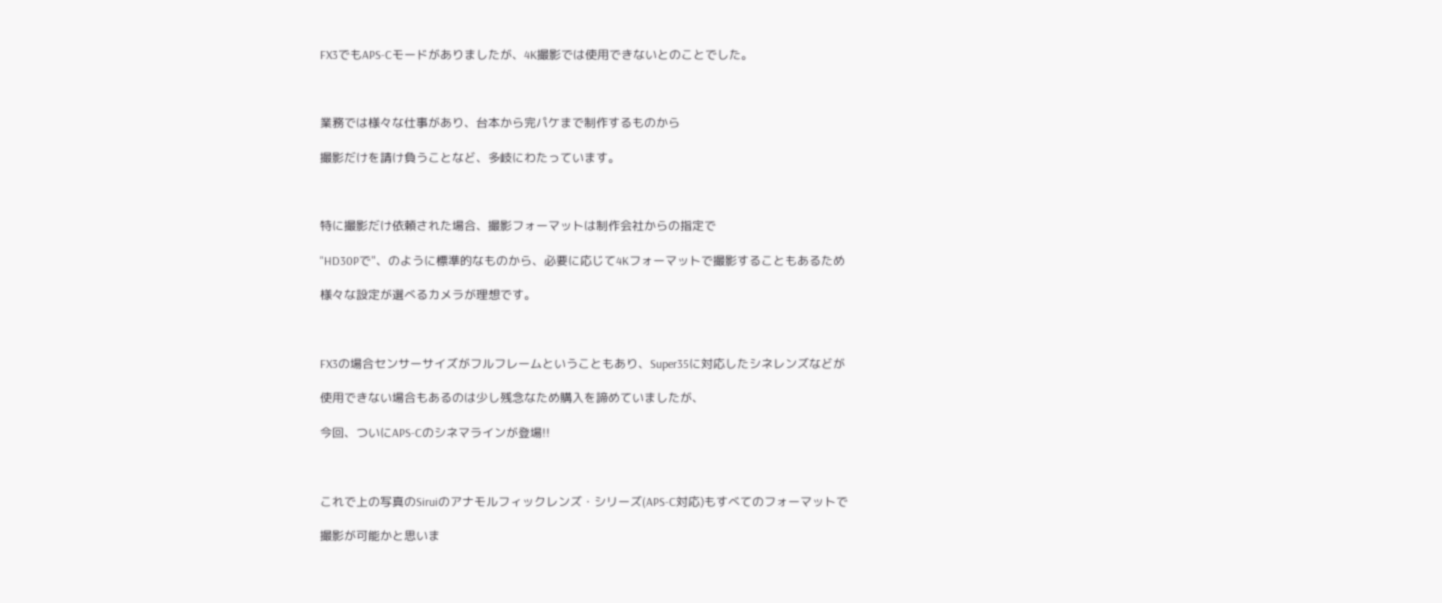FX3でもAPS-Cモードがありましたが、4K撮影では使用できないとのことでした。



業務では様々な仕事があり、台本から完パケまで制作するものから

撮影だけを請け負うことなど、多岐にわたっています。



特に撮影だけ依頼された場合、撮影フォーマットは制作会社からの指定で

"HD30Pで"、のように標準的なものから、必要に応じて4Kフォーマットで撮影することもあるため

様々な設定が選べるカメラが理想です。



FX3の場合センサーサイズがフルフレームということもあり、Super35に対応したシネレンズなどが

使用できない場合もあるのは少し残念なため購入を諦めていましたが、

今回、ついにAPS-Cのシネマラインが登場!!



これで上の写真のSiruiのアナモルフィックレンズ・シリーズ(APS-C対応)もすべてのフォーマットで

撮影が可能かと思いま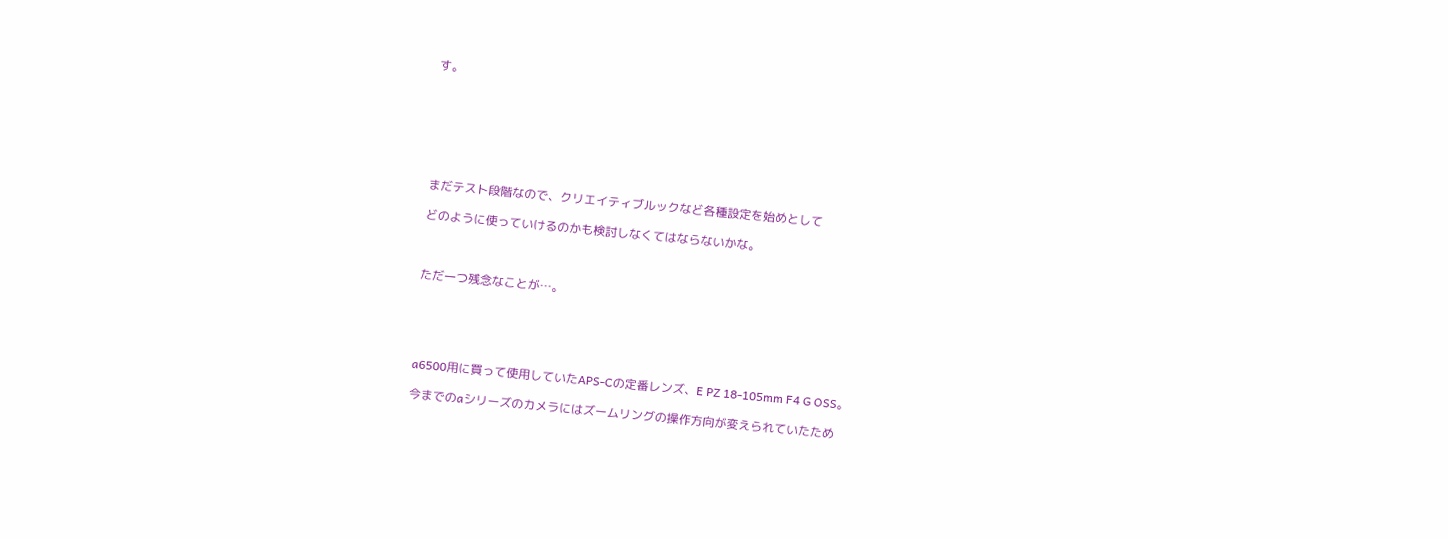す。







まだテスト段階なので、クリエイティブルックなど各種設定を始めとして

どのように使っていけるのかも検討しなくてはならないかな。



ただ一つ残念なことが…。





a6500用に買って使用していたAPS-Cの定番レンズ、E PZ 18-105mm F4 G OSS。

今までのaシリーズのカメラにはズームリングの操作方向が変えられていたため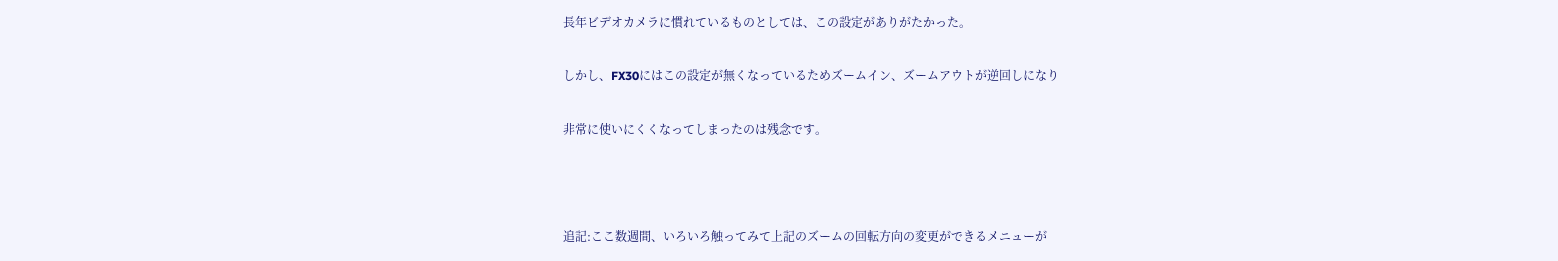長年ビデオカメラに慣れているものとしては、この設定がありがたかった。

しかし、FX30にはこの設定が無くなっているためズームイン、ズームアウトが逆回しになり

非常に使いにくくなってしまったのは残念です。



追記:ここ数週間、いろいろ触ってみて上記のズームの回転方向の変更ができるメニューが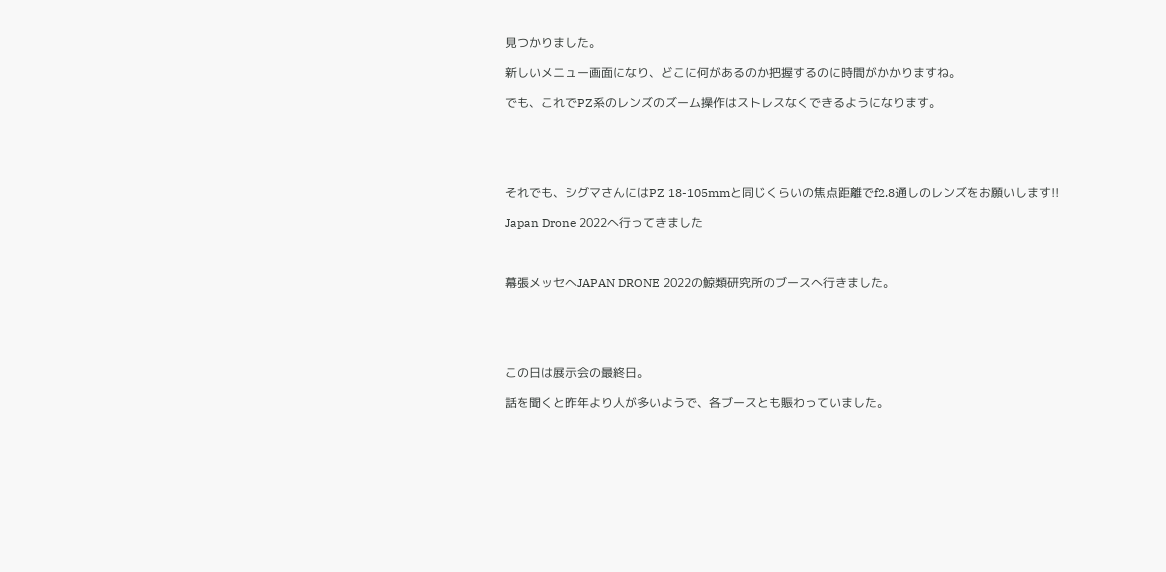見つかりました。

新しいメニュー画面になり、どこに何があるのか把握するのに時間がかかりますね。

でも、これでPZ系のレンズのズーム操作はストレスなくできるようになります。





それでも、シグマさんにはPZ 18-105mmと同じくらいの焦点距離でf2.8通しのレンズをお願いします!!

Japan Drone 2022へ行ってきました



幕張メッセへJAPAN DRONE 2022の鯨類研究所のブースへ行きました。





この日は展示会の最終日。

話を聞くと昨年より人が多いようで、各ブースとも賑わっていました。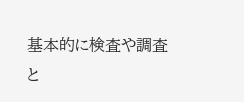基本的に検査や調査と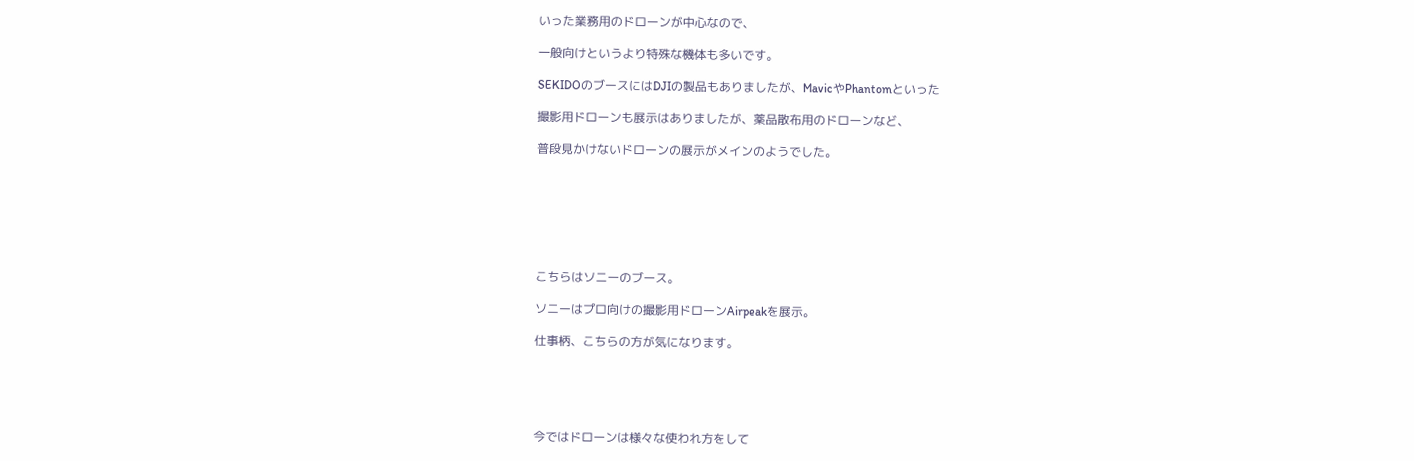いった業務用のドローンが中心なので、

一般向けというより特殊な機体も多いです。

SEKIDOのブースにはDJIの製品もありましたが、MavicやPhantomといった

撮影用ドローンも展示はありましたが、薬品散布用のドローンなど、

普段見かけないドローンの展示がメインのようでした。







こちらはソニーのブース。

ソニーはプロ向けの撮影用ドローンAirpeakを展示。

仕事柄、こちらの方が気になります。





今ではドローンは様々な使われ方をして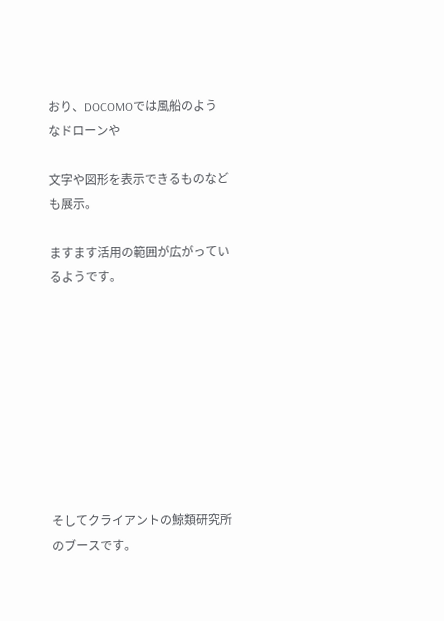おり、DOCOMOでは風船のようなドローンや

文字や図形を表示できるものなども展示。

ますます活用の範囲が広がっているようです。









そしてクライアントの鯨類研究所のブースです。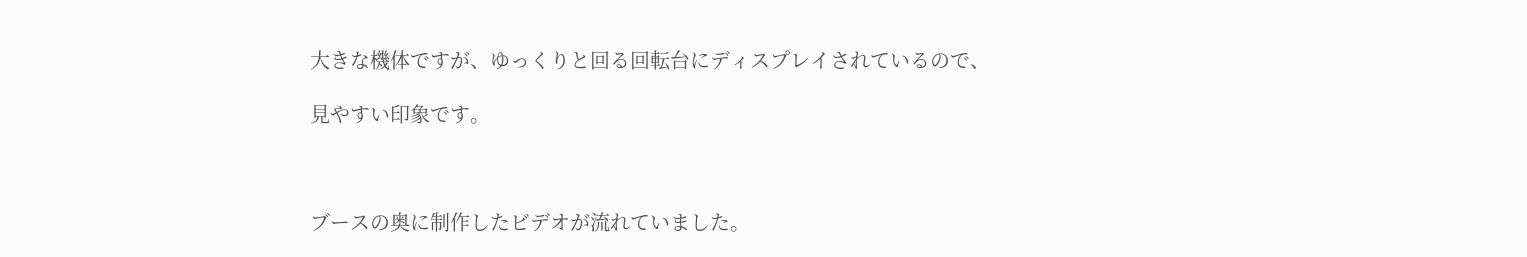大きな機体ですが、ゆっくりと回る回転台にディスプレイされているので、

見やすい印象です。



ブースの奥に制作したビデオが流れていました。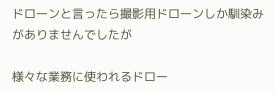ドローンと言ったら撮影用ドローンしか馴染みがありませんでしたが

様々な業務に使われるドロー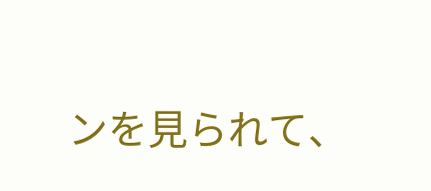ンを見られて、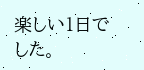楽しい1日でした。